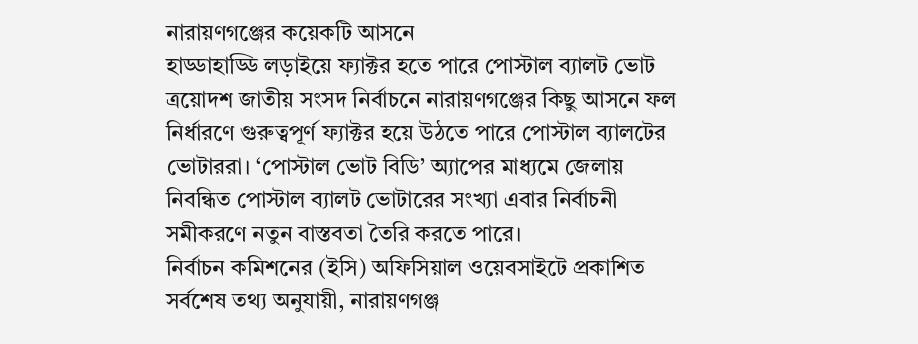নারায়ণগঞ্জের কয়েকটি আসনে
হাড্ডাহাড্ডি লড়াইয়ে ফ্যাক্টর হতে পারে পোস্টাল ব্যালট ভোট
ত্রয়োদশ জাতীয় সংসদ নির্বাচনে নারায়ণগঞ্জের কিছু আসনে ফল নির্ধারণে গুরুত্বপূর্ণ ফ্যাক্টর হয়ে উঠতে পারে পোস্টাল ব্যালটের ভোটাররা। ‘পোস্টাল ভোট বিডি’ অ্যাপের মাধ্যমে জেলায় নিবন্ধিত পোস্টাল ব্যালট ভোটারের সংখ্যা এবার নির্বাচনী সমীকরণে নতুন বাস্তবতা তৈরি করতে পারে।
নির্বাচন কমিশনের (ইসি) অফিসিয়াল ওয়েবসাইটে প্রকাশিত সর্বশেষ তথ্য অনুযায়ী, নারায়ণগঞ্জ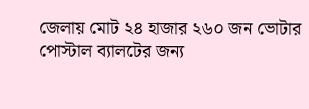জেলায় মোট ২৪ হাজার ২৬০ জন ভোটার পোস্টাল ব্যালটের জন্য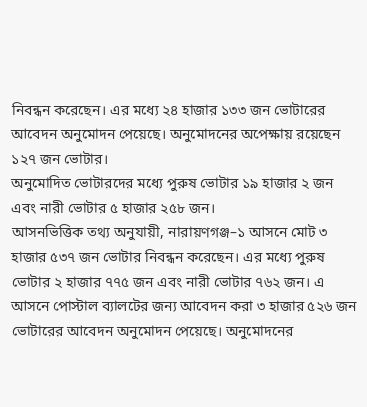নিবন্ধন করেছেন। এর মধ্যে ২৪ হাজার ১৩৩ জন ভোটারের আবেদন অনুমোদন পেয়েছে। অনুমোদনের অপেক্ষায় রয়েছেন ১২৭ জন ভোটার।
অনুমোদিত ভোটারদের মধ্যে পুরুষ ভোটার ১৯ হাজার ২ জন এবং নারী ভোটার ৫ হাজার ২৫৮ জন।
আসনভিত্তিক তথ্য অনুযায়ী, নারায়ণগঞ্জ–১ আসনে মোট ৩ হাজার ৫৩৭ জন ভোটার নিবন্ধন করেছেন। এর মধ্যে পুরুষ ভোটার ২ হাজার ৭৭৫ জন এবং নারী ভোটার ৭৬২ জন। এ আসনে পোস্টাল ব্যালটের জন্য আবেদন করা ৩ হাজার ৫২৬ জন ভোটারের আবেদন অনুমোদন পেয়েছে। অনুমোদনের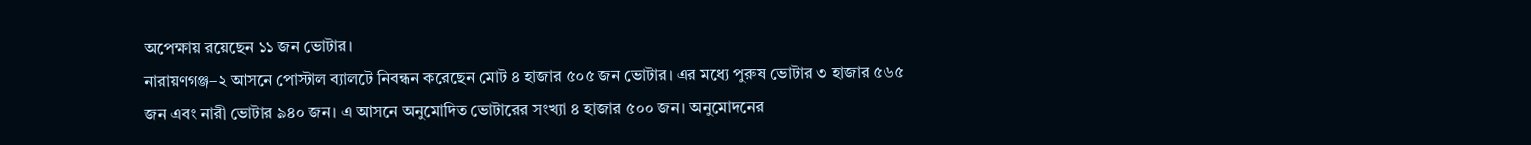অপেক্ষায় রয়েছেন ১১ জন ভোটার।
নারায়ণগঞ্জ–২ আসনে পোস্টাল ব্যালটে নিবন্ধন করেছেন মোট ৪ হাজার ৫০৫ জন ভোটার। এর মধ্যে পুরুষ ভোটার ৩ হাজার ৫৬৫ জন এবং নারী ভোটার ৯৪০ জন। এ আসনে অনুমোদিত ভোটারের সংখ্যা ৪ হাজার ৫০০ জন। অনুমোদনের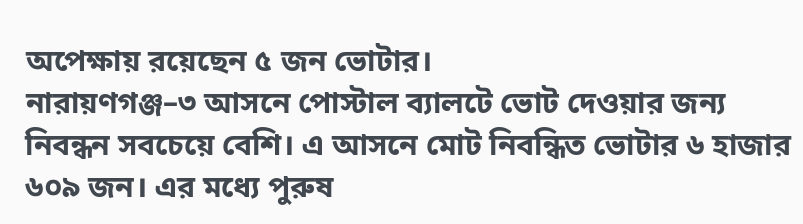অপেক্ষায় রয়েছেন ৫ জন ভোটার।
নারায়ণগঞ্জ–৩ আসনে পোস্টাল ব্যালটে ভোট দেওয়ার জন্য নিবন্ধন সবচেয়ে বেশি। এ আসনে মোট নিবন্ধিত ভোটার ৬ হাজার ৬০৯ জন। এর মধ্যে পুরুষ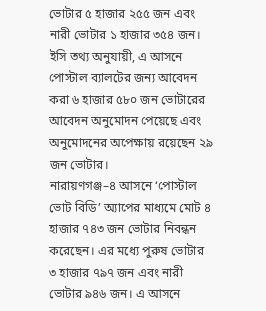ভোটার ৫ হাজার ২৫৫ জন এবং নারী ভোটার ১ হাজার ৩৫৪ জন। ইসি তথ্য অনুযায়ী, এ আসনে পোস্টাল ব্যালটের জন্য আবেদন করা ৬ হাজার ৫৮০ জন ভোটারের আবেদন অনুমোদন পেয়েছে এবং অনুমোদনের অপেক্ষায় রয়েছেন ২৯ জন ভোটার।
নারায়ণগঞ্জ–৪ আসনে ‘পোস্টাল ভোট বিডি’ অ্যাপের মাধ্যমে মোট ৪ হাজার ৭৪৩ জন ভোটার নিবন্ধন করেছেন। এর মধ্যে পুরুষ ভোটার ৩ হাজার ৭৯৭ জন এবং নারী ভোটার ৯৪৬ জন। এ আসনে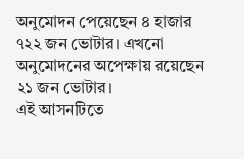অনুমোদন পেয়েছেন ৪ হাজার ৭২২ জন ভোটার। এখনো অনুমোদনের অপেক্ষায় রয়েছেন ২১ জন ভোটার।
এই আসনটিতে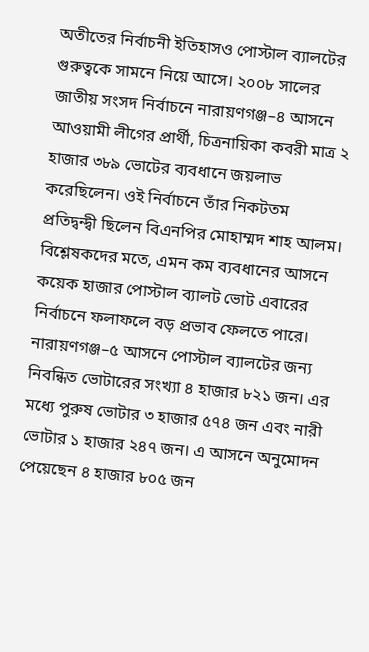অতীতের নির্বাচনী ইতিহাসও পোস্টাল ব্যালটের গুরুত্বকে সামনে নিয়ে আসে। ২০০৮ সালের জাতীয় সংসদ নির্বাচনে নারায়ণগঞ্জ–৪ আসনে আওয়ামী লীগের প্রার্থী, চিত্রনায়িকা কবরী মাত্র ২ হাজার ৩৮৯ ভোটের ব্যবধানে জয়লাভ করেছিলেন। ওই নির্বাচনে তাঁর নিকটতম প্রতিদ্বন্দ্বী ছিলেন বিএনপির মোহাম্মদ শাহ আলম। বিশ্লেষকদের মতে, এমন কম ব্যবধানের আসনে কয়েক হাজার পোস্টাল ব্যালট ভোট এবারের নির্বাচনে ফলাফলে বড় প্রভাব ফেলতে পারে।
নারায়ণগঞ্জ–৫ আসনে পোস্টাল ব্যালটের জন্য নিবন্ধিত ভোটারের সংখ্যা ৪ হাজার ৮২১ জন। এর মধ্যে পুরুষ ভোটার ৩ হাজার ৫৭৪ জন এবং নারী ভোটার ১ হাজার ২৪৭ জন। এ আসনে অনুমোদন পেয়েছেন ৪ হাজার ৮০৫ জন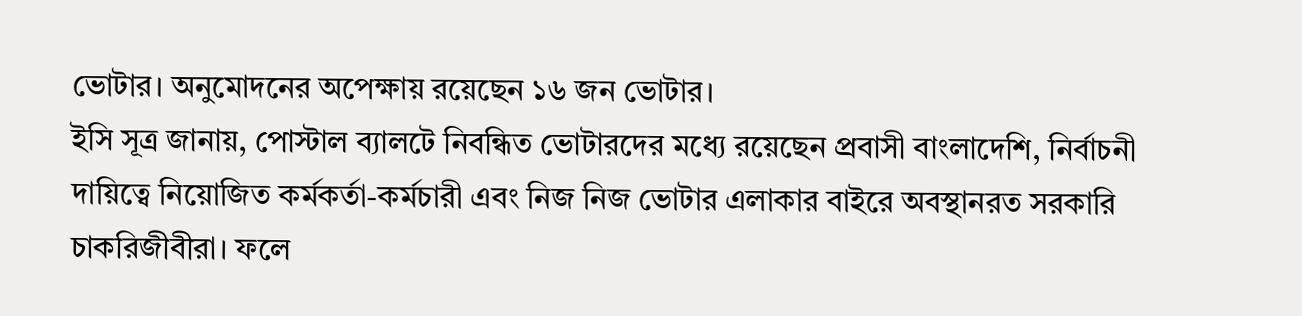ভোটার। অনুমোদনের অপেক্ষায় রয়েছেন ১৬ জন ভোটার।
ইসি সূত্র জানায়, পোস্টাল ব্যালটে নিবন্ধিত ভোটারদের মধ্যে রয়েছেন প্রবাসী বাংলাদেশি, নির্বাচনী দায়িত্বে নিয়োজিত কর্মকর্তা-কর্মচারী এবং নিজ নিজ ভোটার এলাকার বাইরে অবস্থানরত সরকারি চাকরিজীবীরা। ফলে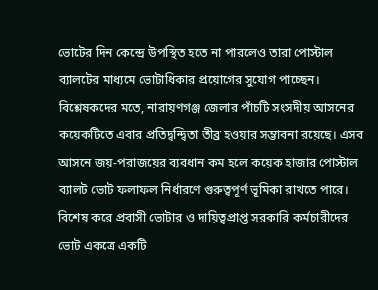ভোটের দিন কেন্দ্রে উপস্থিত হতে না পারলেও তারা পোস্টাল ব্যালটের মাধ্যমে ভোটাধিকার প্রয়োগের সুযোগ পাচ্ছেন।
বিশ্লেষকদের মতে, নারায়ণগঞ্জ জেলার পাঁচটি সংসদীয় আসনের কয়েকটিতে এবার প্রতিদ্বন্দ্বিতা তীব্র হওয়ার সম্ভাবনা রয়েছে। এসব আসনে জয়-পরাজয়ের ব্যবধান কম হলে কয়েক হাজার পোস্টাল ব্যালট ভোট ফলাফল নির্ধারণে গুরুত্বপূর্ণ ভূমিকা রাখতে পারে। বিশেষ করে প্রবাসী ভোটার ও দায়িত্বপ্রাপ্ত সরকারি কর্মচারীদের ভোট একত্রে একটি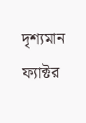দৃশ্যমান ফ্যাক্টর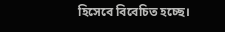হিসেবে বিবেচিত হচ্ছে।